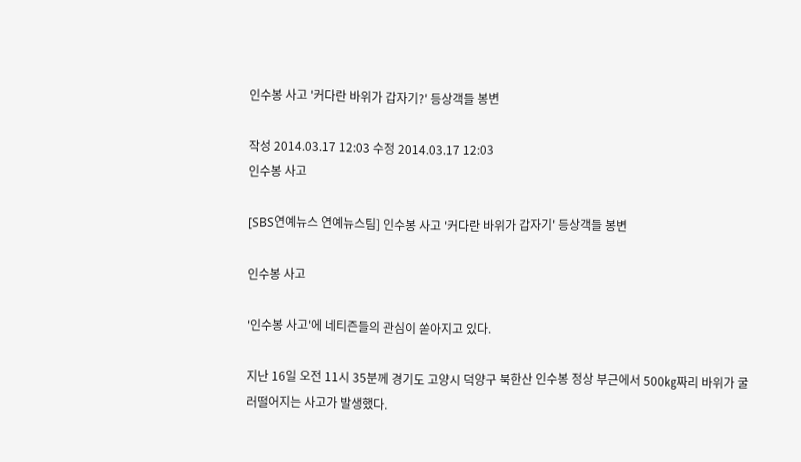인수봉 사고 '커다란 바위가 갑자기?' 등상객들 봉변

작성 2014.03.17 12:03 수정 2014.03.17 12:03
인수봉 사고

[SBS연예뉴스 연예뉴스팀] 인수봉 사고 '커다란 바위가 갑자기' 등상객들 봉변

인수봉 사고

'인수봉 사고'에 네티즌들의 관심이 쏟아지고 있다.

지난 16일 오전 11시 35분께 경기도 고양시 덕양구 북한산 인수봉 정상 부근에서 500㎏짜리 바위가 굴러떨어지는 사고가 발생했다.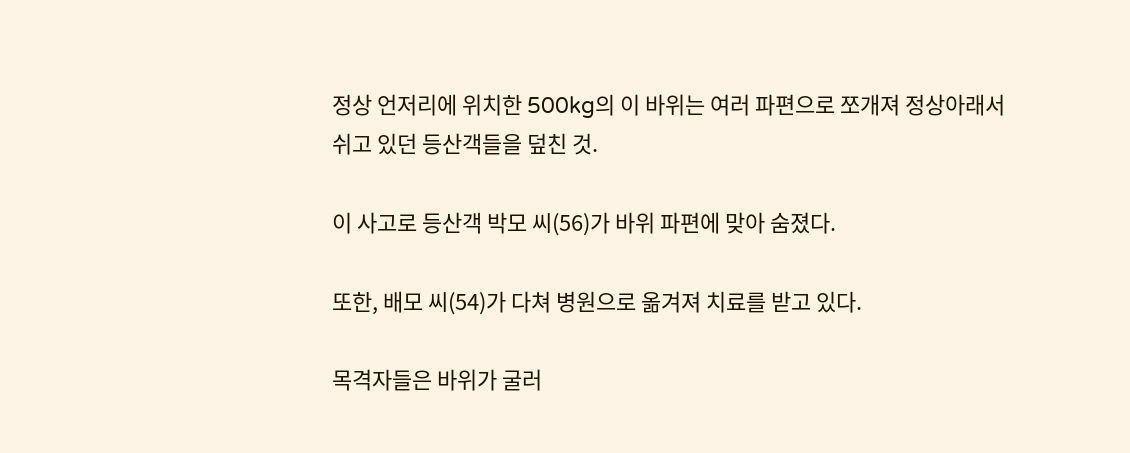정상 언저리에 위치한 500kg의 이 바위는 여러 파편으로 쪼개져 정상아래서 쉬고 있던 등산객들을 덮친 것.

이 사고로 등산객 박모 씨(56)가 바위 파편에 맞아 숨졌다.

또한, 배모 씨(54)가 다쳐 병원으로 옮겨져 치료를 받고 있다.

목격자들은 바위가 굴러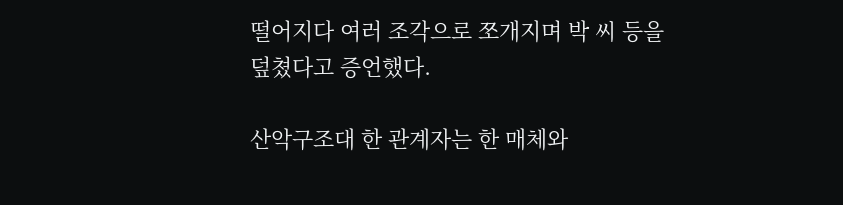떨어지다 여러 조각으로 쪼개지며 박 씨 등을 덮쳤다고 증언했다.

산악구조대 한 관계자는 한 매체와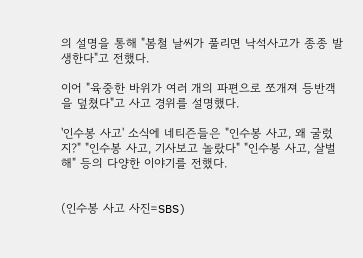의 설명을 통해 "봄철 날씨가 풀리면 낙석사고가 종종 발생한다"고 전했다.

이어 "육중한 바위가 여러 개의 파편으로 쪼개져 등반객을 덮쳤다"고 사고 경위를 설명했다.

'인수봉 사고' 소식에 네티즌들은 "인수봉 사고, 왜 굴렀지?" "인수봉 사고, 기사보고 놀랐다" "인수봉 사고, 살벌해" 등의 다양한 이야기를 전했다.


(인수봉 사고 사진=SBS)